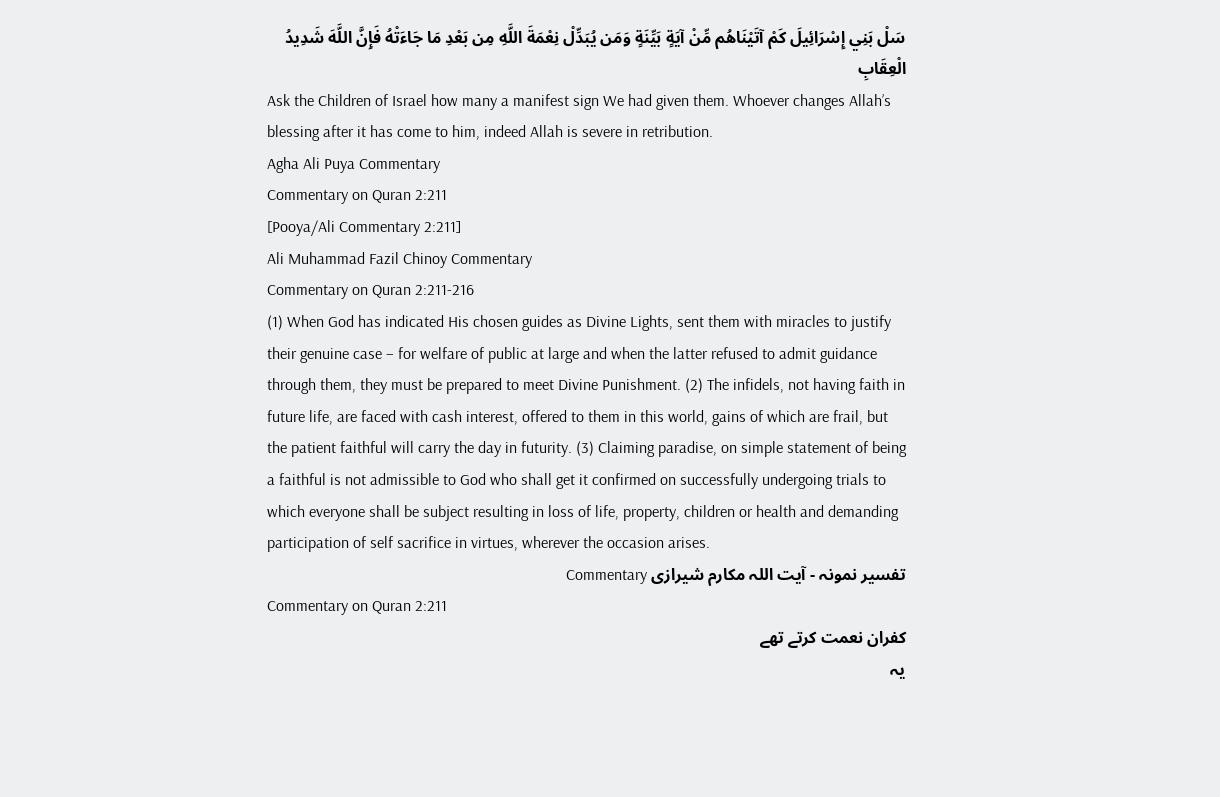سَلْ بَنِي إِسْرَائِيلَ كَمْ آتَيْنَاهُم مِّنْ آيَةٍ بَيِّنَةٍ وَمَن يُبَدِّلْ نِعْمَةَ اللَّهِ مِن بَعْدِ مَا جَاءَتْهُ فَإِنَّ اللَّهَ شَدِيدُ الْعِقَابِ
Ask the Children of Israel how many a manifest sign We had given them. Whoever changes Allah’s blessing after it has come to him, indeed Allah is severe in retribution.
Agha Ali Puya Commentary
Commentary on Quran 2:211
[Pooya/Ali Commentary 2:211]
Ali Muhammad Fazil Chinoy Commentary
Commentary on Quran 2:211-216
(1) When God has indicated His chosen guides as Divine Lights, sent them with miracles to justify their genuine case – for welfare of public at large and when the latter refused to admit guidance through them, they must be prepared to meet Divine Punishment. (2) The infidels, not having faith in future life, are faced with cash interest, offered to them in this world, gains of which are frail, but the patient faithful will carry the day in futurity. (3) Claiming paradise, on simple statement of being a faithful is not admissible to God who shall get it confirmed on successfully undergoing trials to which everyone shall be subject resulting in loss of life, property, children or health and demanding participation of self sacrifice in virtues, wherever the occasion arises.
تفسیر نمونہ - آیت اللہ مکارم شیرازی Commentary
Commentary on Quran 2:211
کفران نعمت کرتے تھے
یہ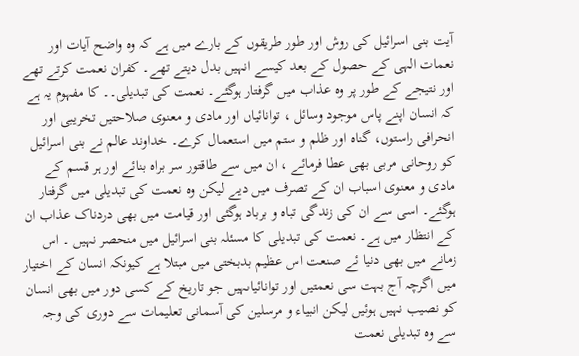آیت بنی اسرائیل کی روش اور طور طریقوں کے بارے میں ہے کہ وہ واضح آیات اور نعمات الہی کے حصول کے بعد کیسے انہیں بدل دیتے تھے۔ کفران نعمت کرتے تھے اور نتیجے کے طور پر وہ عذاب میں گرفتار ہوگئے۔ نعمت کی تبدیلی۔۔ کا مفہوم یہ ہے کہ انسان اپنے پاس موجود وسائل ، توانائیاں اور مادی و معنوی صلاحتیں تخریبی اور انحرافی راستوں، گناہ اور ظلم و ستم میں استعمال کرے۔ خداوند عالم نے بنی اسرائیل کو روحانی مربی بھی عطا فرمائے ، ان میں سے طاقتور سر براہ بنائے اور ہر قسم کے مادی و معنوی اسباب ان کے تصرف میں دیے لیکن وہ نعمت کی تبدیلی میں گرفتار ہوگئے۔ اسی سے ان کی زندگی تباہ و برباد ہوگئی اور قیامت میں بھی دردناک عذاب ان کے انتظار میں ہے۔ نعمت کی تبدیلی کا مسئلہ بنی اسرائیل میں منحصر نہیں ۔ اس زمانے میں بھی دنیا ئے صنعت اس عظیم بدبختی میں مبتلا ہے کیونکہ انسان کے اختیار میں اگرچہ آج بہت سی نعمتیں اور توانائیاںہیں جو تاریخ کے کسی دور میں بھی انسان کو نصیب نہیں ہوئیں لیکن انبیاء و مرسلین کی آسمانی تعلیمات سے دوری کی وجہ سے وہ تبدیلی نعمت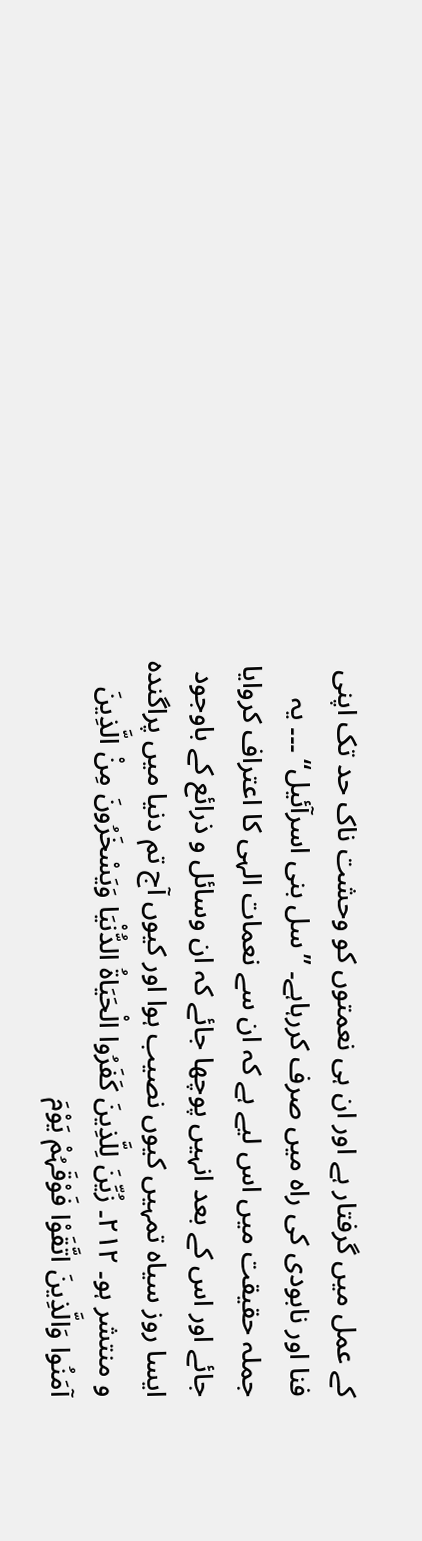کے عمل میں گرفتار ہے اور ان ہی نعمتوں کو وحشت ناک حد تک اپنی فنا اور نابودی کی راہ میں صرف کررہاہے۔ ”سل بنی اسرآئیل“ ۔۔۔ یہ جملہ حقیقت میں اس لیے ہے کہ ان سے نعمات الہی کا اعتراف کروایا جائے اور اس کے بعد انہیں پوچھا جائے کہ ان وسائل و ذرائع کے باوجود ایسا روز سیاہ تمہیں کیوں نصیب ہوا اور کیوں آج تم دنیا میں پراگندہ و منتشر ہو۔ ۲۱۲۔ زُیِّنَ لِلَّذِینَ کَفَرُوا الْحَیَاةُ الدُّنْیَا وَیَسْخَرُونَ مِنْ الَّذِینَ آمَنُوا وَالَّذِینَ اتَّقَوْا فَوْقَہُمْ یَوْمَ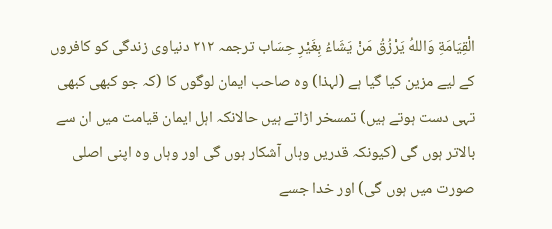الْقِیَامَةِ وَاللهُ یَرْزُقُ مَنْ یَشَاءُ بِغَیْرِ حِسَاب ترجمہ ۲۱۲ دنیاوی زندگی کو کافروں کے لیے مزین کیا گیا ہے (لہذا) وہ صاحب ایمان لوگوں کا (کہ جو کبھی کبھی تہی دست ہوتے ہیں) تمسخر اڑاتے ہیں حالانکہ اہل ایمان قیامت میں ان سے بالاتر ہوں گی (کیونکہ قدریں وہاں آشکار ہوں گی اور وہاں وہ اپنی اصلی صورت میں ہوں گی) اور خدا جسے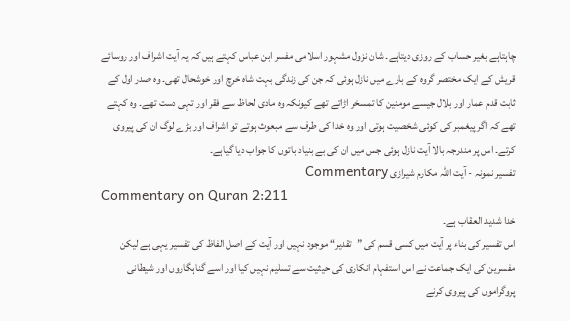چاہتاہے بغیر حساب کے روزی دیتاہے۔ شان نزول مشہور اسلامی مفسر ابن عباس کہتے ہیں کہ یہ آیت اشراف اور روسائے قریش کے ایک مختصر گروہ کے بارے میں نازل ہوئی کہ جن کی زندگی بہت شاہ خرچ اور خوشحال تھی۔ وہ صدر اول کے ثابت قدم عمار اور بلال جیسے مومنین کا تمسخر اڑاتے تھے کیونکہ وہ مادی لحاظ سے فقر اور تہی دست تھے۔ وہ کہتے تھے کہ اگر پیغمبر کی کوئی شخصیت ہوتی اور وہ خدا کی طرف سے مبعوث ہوتے تو اشراف اور بڑے لوگ ان کی پیروی کرتے۔ اس پر مندرجہ بالا آیت نازل ہوئی جس میں ان کی بے بنیاد باتوں کا جواب دیا گیاہے۔
تفسیر نمونہ - آیت اللہ مکارم شیرازی Commentary
Commentary on Quran 2:211
خدا شدید العقاب ہے۔
اس تفسیر کی بناء پر آیت میں کسی قسم کی ”تقدیر“ موجود نہیں اور آیت کے اصل الفاظ کی تفسیر یہی ہے لیکن مفسرین کی ایک جماعت نے اس استفہام انکاری کی حیثیت سے تسلیم نہیں کیا اور اسے گناہگاروں اور شیطانی پروگراموں کی پیروی کرنے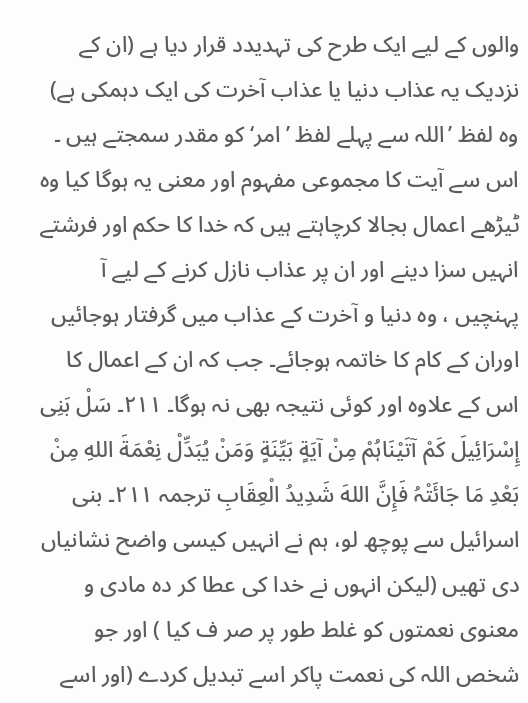والوں کے لیے ایک طرح کی تہدیدد قرار دیا ہے (ان کے نزدیک یہ عذاب دنیا یا عذاب آخرت کی ایک دہمکی ہے) وہ لفظ ’اللہ سے پہلے لفظ ’امر‘ کو مقدر سمجتے ہیں ۔ اس سے آیت کا مجموعی مفہوم اور معنی یہ ہوگا کیا وہ ٹیڑھے اعمال بجالا کرچاہتے ہیں کہ خدا کا حکم اور فرشتے انہیں سزا دینے اور ان پر عذاب نازل کرنے کے لیے آ پہنچیں ، وہ دنیا و آخرت کے عذاب میں گرفتار ہوجائیں اوران کے کام کا خاتمہ ہوجائے۔ جب کہ ان کے اعمال کا اس کے علاوہ اور کوئی نتیجہ بھی نہ ہوگا۔ ۲۱۱۔ سَلْ بَنِی إِسْرَائِیلَ کَمْ آتَیْنَاہُمْ مِنْ آیَةٍ بَیِّنَةٍ وَمَنْ یُبَدِّلْ نِعْمَةَ اللهِ مِنْ بَعْدِ مَا جَائَتْہُ فَإِنَّ اللهَ شَدِیدُ الْعِقَابِ ترجمہ ۲۱۱۔ بنی اسرائیل سے پوچھ لو، ہم نے انہیں کیسی واضح نشانیاں دی تھیں (لیکن انہوں نے خدا کی عطا کر دہ مادی و معنوی نعمتوں کو غلط طور پر صر ف کیا ) اور جو شخص اللہ کی نعمت پاکر اسے تبدیل کردے (اور اسے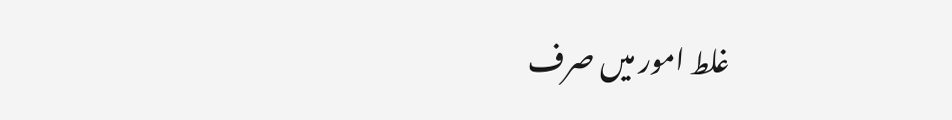غلط امور میں صرف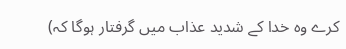کرے وہ خدا کے شدید عذاب میں گرفتار ہوگا کہ)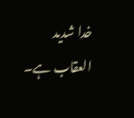خدا شدید العقاب ہے۔